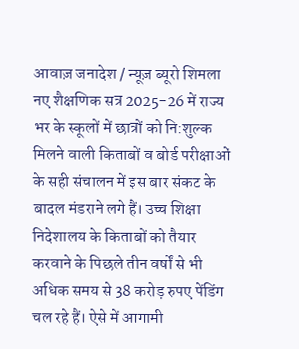आवाज़ जनादेश / न्यूज़ ब्यूरो शिमला
नए शैक्षणिक सत्र 2025-26 में राज्य भर के स्कूलों में छात्रों को नि:शुल्क मिलने वाली किताबों व बोर्ड परीक्षाओं के सही संचालन में इस बार संकट के बादल मंडराने लगे हैं। उच्च शिक्षा निदेशालय के किताबों को तैयार करवाने के पिछले तीन वर्षों से भी अधिक समय से 38 करोड़ रुपए पेंडिंग चल रहे हैं। ऐसे में आगामी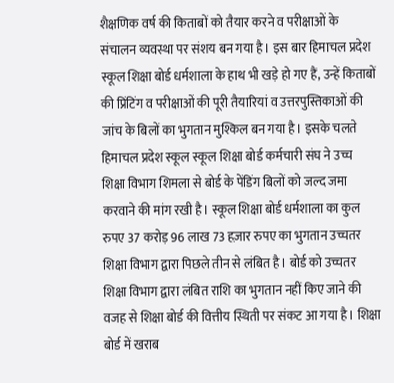शैक्षणिक वर्ष की किताबों को तैयार करने व परीक्षाओं के संचालन व्यवस्था पर संशय बन गया है। इस बार हिमाचल प्रदेश स्कूल शिक्षा बोर्ड धर्मशाला के हाथ भी खड़े हो गए हैं, उन्हें किताबों की प्रिंटिंग व परीक्षाओं की पूरी तैयारियां व उत्तरपुस्तिकाओं की जांच के बिलों का भुगतान मुश्किल बन गया है। इसके चलते हिमाचल प्रदेश स्कूल स्कूल शिक्षा बोर्ड कर्मचारी संघ ने उच्च शिक्षा विभाग शिमला से बोर्ड के पेंडिंग बिलों को जल्द जमा करवाने की मांग रखी है। स्कूल शिक्षा बोर्ड धर्मशाला का कुल रुपए 37 करोड़ 96 लाख 73 हज़ार रुपए का भुगतान उच्चतर शिक्षा विभाग द्वारा पिछले तीन से लंबित है। बोर्ड को उच्चतर शिक्षा विभाग द्वारा लंबित राशि का भुगतान नहीं किए जाने की वजह से शिक्षा बोर्ड की वित्तीय स्थिती पर संकट आ गया है। शिक्षा बोर्ड में खराब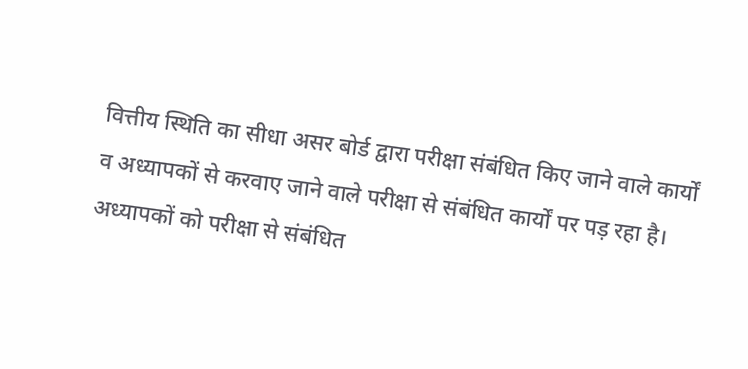वित्तीय स्थिति का सीधा असर बोर्ड द्वारा परीक्षा संबंधित किए जाने वाले कार्यों व अध्यापकों से करवाए जाने वाले परीक्षा से संबंधित कार्यों पर पड़ रहा है। अध्यापकों को परीक्षा से संबंधित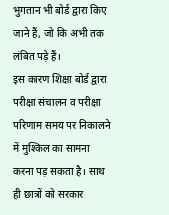भुगतान भी बोर्ड द्वारा किए जाने हैं, जो कि अभी तक लंबित पड़े हैं।
इस कारण शिक्षा बोर्ड द्वारा परीक्षा संचालन व परीक्षा परिणाम समय पर निकालने में मुश्किल का सामना करना पड़ सकता है। साथ ही छात्रों को सरकार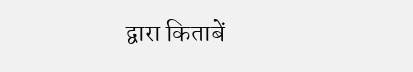द्वारा किताबें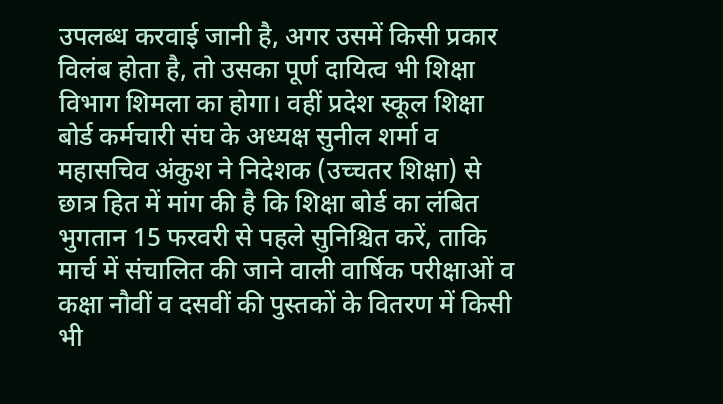उपलब्ध करवाई जानी है, अगर उसमें किसी प्रकार विलंब होता है, तो उसका पूर्ण दायित्व भी शिक्षा विभाग शिमला का होगा। वहीं प्रदेश स्कूल शिक्षा बोर्ड कर्मचारी संघ के अध्यक्ष सुनील शर्मा व महासचिव अंकुश ने निदेशक (उच्चतर शिक्षा) से छात्र हित में मांग की है कि शिक्षा बोर्ड का लंबित भुगतान 15 फरवरी से पहले सुनिश्चित करें, ताकि मार्च में संचालित की जाने वाली वार्षिक परीक्षाओं व कक्षा नौवीं व दसवीं की पुस्तकों के वितरण में किसी भी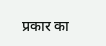प्रकार का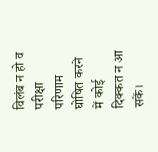विलंब न हो व परीक्षा परिणाम घोषित करने में कोई दिक्कत न आ सकें।